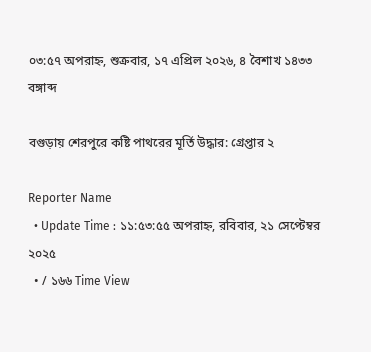০৩:৫৭ অপরাহ্ন, শুক্রবার, ১৭ এপ্রিল ২০২৬, ৪ বৈশাখ ১৪৩৩ বঙ্গাব্দ

বগুড়ায় শেরপুরে কষ্টি পাথরের মূর্তি উদ্ধার: গ্রেপ্তার ২

Reporter Name
  • Update Time : ১১:৫৩:৫৫ অপরাহ্ন, রবিবার, ২১ সেপ্টেম্বর ২০২৫
  • / ১৬৬ Time View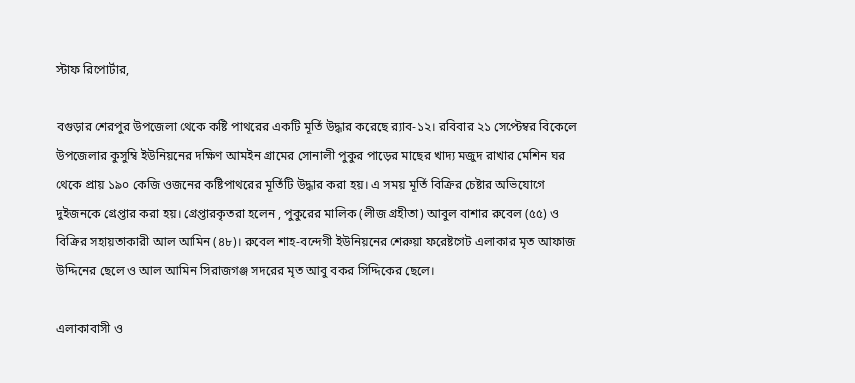স্টাফ রিপোর্টার,

বগুড়ার শেরপুর উপজেলা থেকে কষ্টি পাথরের একটি মূর্তি উদ্ধার করেছে র‌্যাব-১২। রবিবার ২১ সেপ্টেম্বর বিকেলে উপজেলার কুসুম্বি ইউনিয়নের দক্ষিণ আমইন গ্রামের সোনালী পুকুর পাড়ের মাছের খাদ্য মজুদ রাখার মেশিন ঘর থেকে প্রায় ১৯০ কেজি ওজনের কষ্টিপাথরের মূর্তিটি উদ্ধার করা হয়। এ সময় মূর্তি বিক্রির চেষ্টার অভিযোগে দুইজনকে গ্রেপ্তার করা হয়। গ্রেপ্তারকৃতরা হলেন , পুকুরের মালিক (লীজ গ্রহীতা) আবুল বাশার রুবেল (৫৫) ও বিক্রির সহায়তাকারী আল আমিন (৪৮)। রুবেল শাহ-বন্দেগী ইউনিয়নের শেরুয়া ফরেষ্টগেট এলাকার মৃত আফাজ উদ্দিনের ছেলে ও আল আমিন সিরাজগঞ্জ সদরের মৃত আবু বকর সিদ্দিকের ছেলে।

এলাকাবাসী ও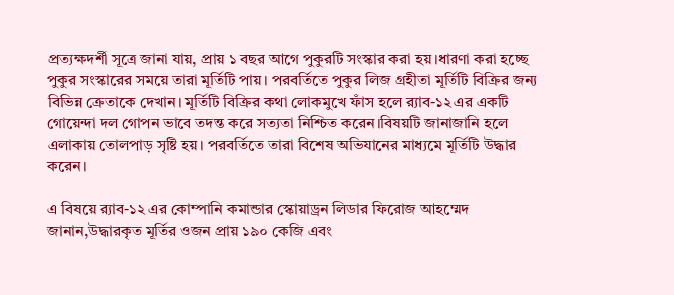প্রত্যক্ষদর্শী সূত্রে জানা যায়, প্রায় ১ বছর আগে পুকুরটি সংস্কার করা হয়।ধারণা করা হচ্ছে পুকুর সংস্কারের সময়ে তারা মূর্তিটি পায়। পরবর্তিতে পুকুর লিজ গ্রহীতা মূর্তিটি বিক্রির জন্য বিভিন্ন ক্রেতাকে দেখান। মূর্তিটি বিক্রির কথা লোকমুখে ফাঁস হলে র‌্যাব-১২ এর একটি গোয়েন্দা দল গোপন ভাবে তদন্ত করে সত্যতা নিশ্চিত করেন।বিষয়টি জানাজানি হলে এলাকায় তোলপাড় সৃষ্টি হয়। পরবর্তিতে তারা বিশেষ অভিযানের মাধ্যমে মূর্তিটি উদ্ধার করেন।

এ বিষয়ে র‌্যাব-১২ এর কোম্পানি কমান্ডার স্কোয়াড্রন লিডার ফিরোজ আহম্মেদ জানান,উদ্ধারকৃত মূর্তির ওজন প্রায় ১৯০ কেজি এবং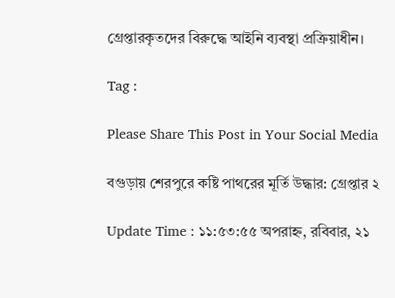গ্রেপ্তারকৃতদের বিরুদ্ধে আইনি ব্যবস্থা প্রক্রিয়াধীন।

Tag :

Please Share This Post in Your Social Media

বগুড়ায় শেরপুরে কষ্টি পাথরের মূর্তি উদ্ধার: গ্রেপ্তার ২

Update Time : ১১:৫৩:৫৫ অপরাহ্ন, রবিবার, ২১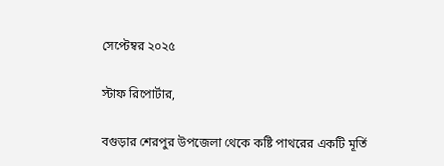সেপ্টেম্বর ২০২৫

স্টাফ রিপোর্টার,

বগুড়ার শেরপুর উপজেলা থেকে কষ্টি পাথরের একটি মূর্তি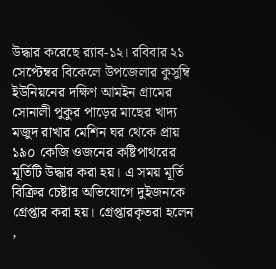উদ্ধার করেছে র‌্যাব-১২। রবিবার ২১ সেপ্টেম্বর বিকেলে উপজেলার কুসুম্বি ইউনিয়নের দক্ষিণ আমইন গ্রামের সোনালী পুকুর পাড়ের মাছের খাদ্য মজুদ রাখার মেশিন ঘর থেকে প্রায় ১৯০ কেজি ওজনের কষ্টিপাথরের মূর্তিটি উদ্ধার করা হয়। এ সময় মূর্তি বিক্রির চেষ্টার অভিযোগে দুইজনকে গ্রেপ্তার করা হয়। গ্রেপ্তারকৃতরা হলেন ,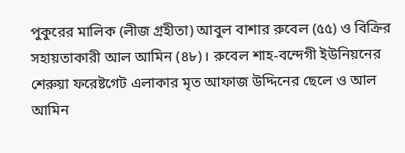পুকুরের মালিক (লীজ গ্রহীতা) আবুল বাশার রুবেল (৫৫) ও বিক্রির সহায়তাকারী আল আমিন (৪৮)। রুবেল শাহ-বন্দেগী ইউনিয়নের শেরুয়া ফরেষ্টগেট এলাকার মৃত আফাজ উদ্দিনের ছেলে ও আল আমিন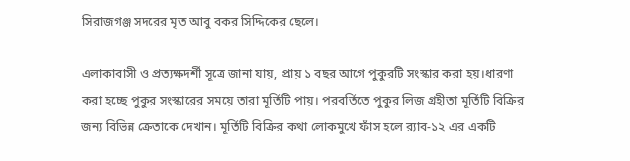সিরাজগঞ্জ সদরের মৃত আবু বকর সিদ্দিকের ছেলে।

এলাকাবাসী ও প্রত্যক্ষদর্শী সূত্রে জানা যায়, প্রায় ১ বছর আগে পুকুরটি সংস্কার করা হয়।ধারণা করা হচ্ছে পুকুর সংস্কারের সময়ে তারা মূর্তিটি পায়। পরবর্তিতে পুকুর লিজ গ্রহীতা মূর্তিটি বিক্রির জন্য বিভিন্ন ক্রেতাকে দেখান। মূর্তিটি বিক্রির কথা লোকমুখে ফাঁস হলে র‌্যাব-১২ এর একটি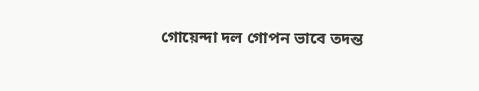গোয়েন্দা দল গোপন ভাবে তদন্ত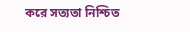করে সত্যতা নিশ্চিত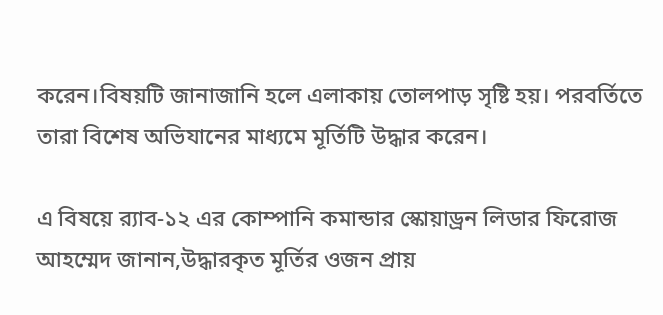করেন।বিষয়টি জানাজানি হলে এলাকায় তোলপাড় সৃষ্টি হয়। পরবর্তিতে তারা বিশেষ অভিযানের মাধ্যমে মূর্তিটি উদ্ধার করেন।

এ বিষয়ে র‌্যাব-১২ এর কোম্পানি কমান্ডার স্কোয়াড্রন লিডার ফিরোজ আহম্মেদ জানান,উদ্ধারকৃত মূর্তির ওজন প্রায়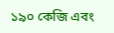১৯০ কেজি এবং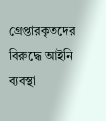গ্রেপ্তারকৃতদের বিরুদ্ধে আইনি ব্যবস্থা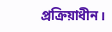প্রক্রিয়াধীন।